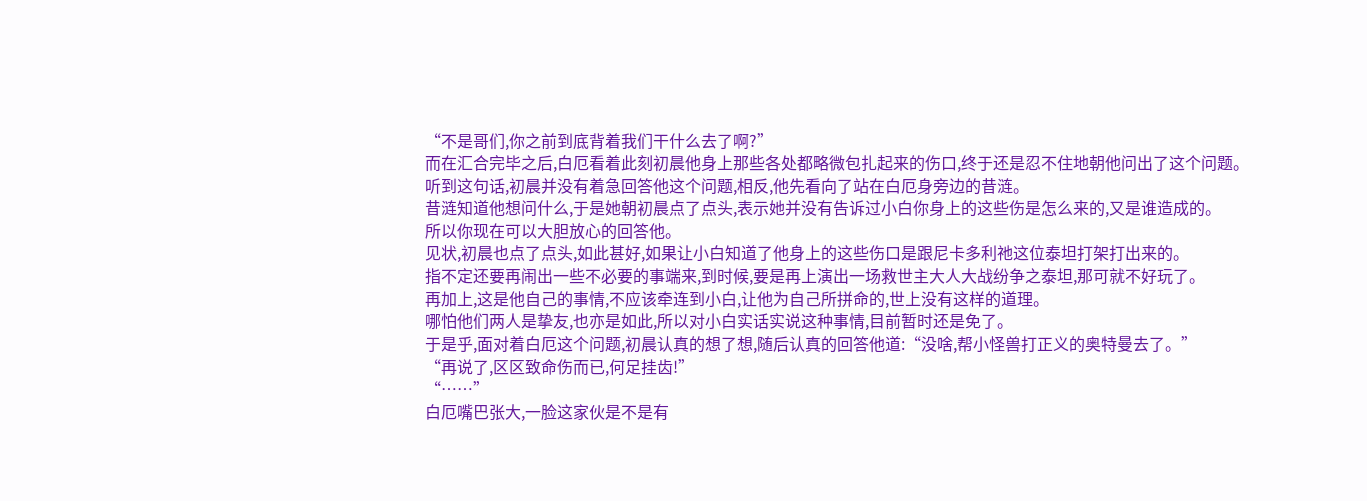“不是哥们,你之前到底背着我们干什么去了啊?”
而在汇合完毕之后,白厄看着此刻初晨他身上那些各处都略微包扎起来的伤口,终于还是忍不住地朝他问出了这个问题。
听到这句话,初晨并没有着急回答他这个问题,相反,他先看向了站在白厄身旁边的昔涟。
昔涟知道他想问什么,于是她朝初晨点了点头,表示她并没有告诉过小白你身上的这些伤是怎么来的,又是谁造成的。
所以你现在可以大胆放心的回答他。
见状,初晨也点了点头,如此甚好,如果让小白知道了他身上的这些伤口是跟尼卡多利祂这位泰坦打架打出来的。
指不定还要再闹出一些不必要的事端来,到时候,要是再上演出一场救世主大人大战纷争之泰坦,那可就不好玩了。
再加上,这是他自己的事情,不应该牵连到小白,让他为自己所拼命的,世上没有这样的道理。
哪怕他们两人是挚友,也亦是如此,所以对小白实话实说这种事情,目前暂时还是免了。
于是乎,面对着白厄这个问题,初晨认真的想了想,随后认真的回答他道:“没啥,帮小怪兽打正义的奥特曼去了。”
“再说了,区区致命伤而已,何足挂齿!”
“……”
白厄嘴巴张大,一脸这家伙是不是有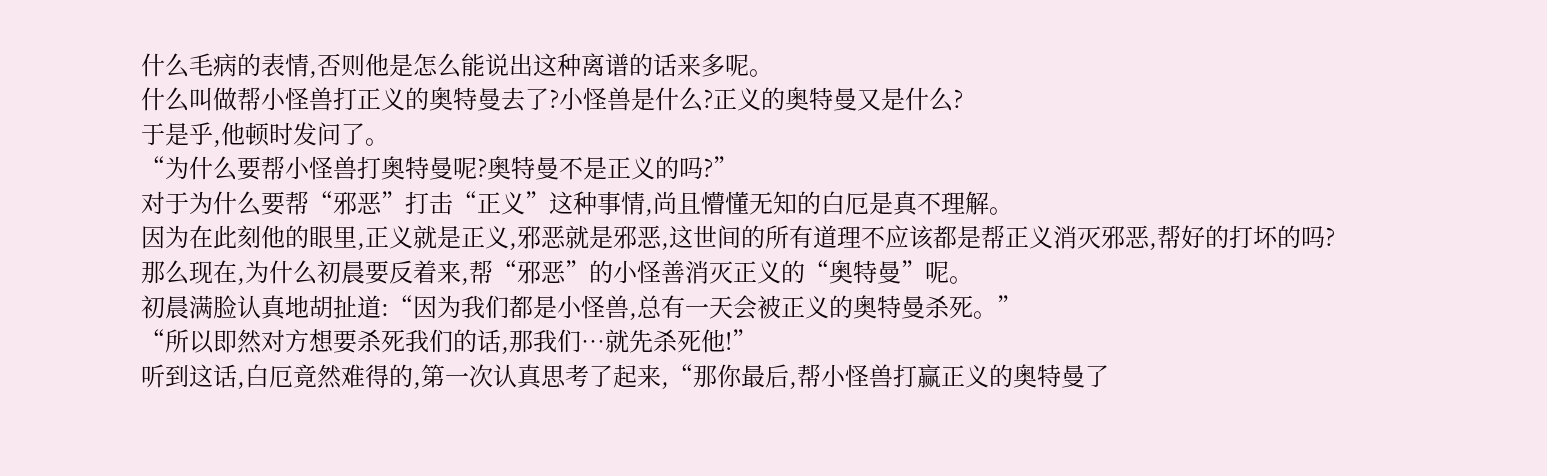什么毛病的表情,否则他是怎么能说出这种离谱的话来多呢。
什么叫做帮小怪兽打正义的奥特曼去了?小怪兽是什么?正义的奥特曼又是什么?
于是乎,他顿时发问了。
“为什么要帮小怪兽打奥特曼呢?奥特曼不是正义的吗?”
对于为什么要帮“邪恶”打击“正义”这种事情,尚且懵懂无知的白厄是真不理解。
因为在此刻他的眼里,正义就是正义,邪恶就是邪恶,这世间的所有道理不应该都是帮正义消灭邪恶,帮好的打坏的吗?
那么现在,为什么初晨要反着来,帮“邪恶”的小怪善消灭正义的“奥特曼”呢。
初晨满脸认真地胡扯道:“因为我们都是小怪兽,总有一天会被正义的奥特曼杀死。”
“所以即然对方想要杀死我们的话,那我们…就先杀死他!”
听到这话,白厄竟然难得的,第一次认真思考了起来,“那你最后,帮小怪兽打赢正义的奥特曼了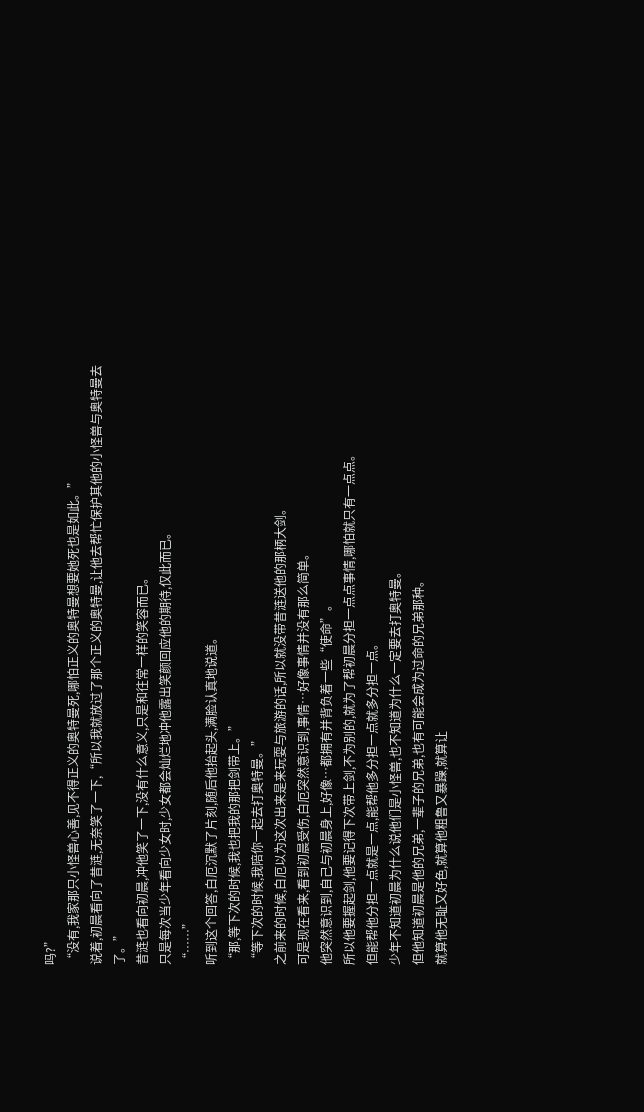吗?”
“没有,我家那只小怪兽心善,见不得正义的奥特曼死,哪怕正义的奥特曼想要她死也是如此。”
说着,初晨看向了昔涟,无奈笑了一下,“所以我就放过了那个正义的奥特曼,让他去帮忙保护其他的小怪兽与奥特曼去了。”
昔涟也看向初晨,冲他笑了一下,没有什么意义,只是和往常一样的笑容而已。
只是每次当少年看向少女时,少女都会灿烂地冲他露出笑颜回应他的期待,仅此而已。
“……”
听到这个回答,白厄沉默了片刻,随后他抬起头,满脸认真地说道。
“那,等下次的时候,我也把我的那把剑带上。”
“等下次的时候,我陪你一起去打奥特曼。”
之前来的时候,白厄以为这次出来是来玩耍与旅游的话,所以就没带昔涟送他的那柄大剑。
可是现在看来,看到初晨受伤,白厄突然意识到,事情…好像事情并没有那么简单。
他突然意识到,自己与初晨身上,好像…都拥有并背负着一些“使命”。
所以他要握起剑,他要记得下次带上剑,不为别的,就为了帮初晨分担一点点事情,哪怕就只有一点点。
但能帮他分担一点就是一点,能帮他多分担一点就多分担一点。
少年不知道初晨为什么说他们是小怪兽,也不知道为什么一定要去打奥特曼。
但他知道初晨是他的兄弟,一辈子的兄弟,也有可能会成为过命的兄弟那种。
就算他无耻又好色,就算他粗鲁又暴躁,就算让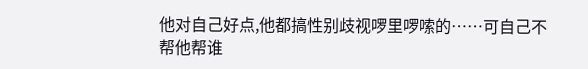他对自己好点,他都搞性别歧视啰里啰嗦的……可自己不帮他帮谁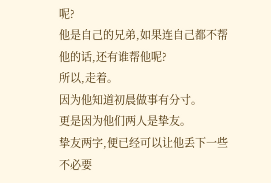呢?
他是自己的兄弟,如果连自己都不帮他的话,还有谁帮他呢?
所以,走着。
因为他知道初晨做事有分寸。
更是因为他们两人是挚友。
挚友两字,便已经可以让他丢下一些不必要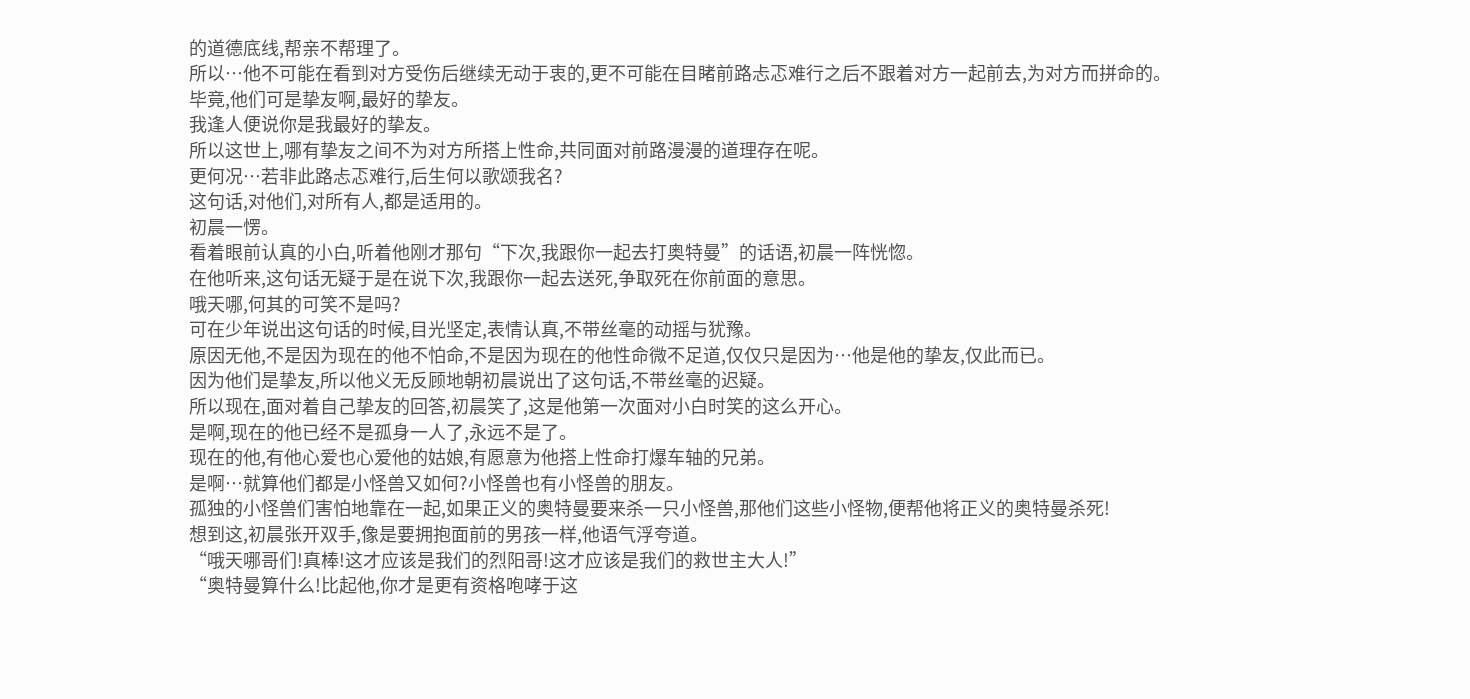的道德底线,帮亲不帮理了。
所以…他不可能在看到对方受伤后继续无动于衷的,更不可能在目睹前路忐忑难行之后不跟着对方一起前去,为对方而拼命的。
毕竟,他们可是挚友啊,最好的挚友。
我逢人便说你是我最好的挚友。
所以这世上,哪有挚友之间不为对方所搭上性命,共同面对前路漫漫的道理存在呢。
更何况…若非此路忐忑难行,后生何以歌颂我名?
这句话,对他们,对所有人,都是适用的。
初晨一愣。
看着眼前认真的小白,听着他刚才那句“下次,我跟你一起去打奥特曼”的话语,初晨一阵恍惚。
在他听来,这句话无疑于是在说下次,我跟你一起去送死,争取死在你前面的意思。
哦天哪,何其的可笑不是吗?
可在少年说出这句话的时候,目光坚定,表情认真,不带丝毫的动摇与犹豫。
原因无他,不是因为现在的他不怕命,不是因为现在的他性命微不足道,仅仅只是因为…他是他的挚友,仅此而已。
因为他们是挚友,所以他义无反顾地朝初晨说出了这句话,不带丝毫的迟疑。
所以现在,面对着自己挚友的回答,初晨笑了,这是他第一次面对小白时笑的这么开心。
是啊,现在的他已经不是孤身一人了,永远不是了。
现在的他,有他心爱也心爱他的姑娘,有愿意为他搭上性命打爆车轴的兄弟。
是啊…就算他们都是小怪兽又如何?小怪兽也有小怪兽的朋友。
孤独的小怪兽们害怕地靠在一起,如果正义的奥特曼要来杀一只小怪兽,那他们这些小怪物,便帮他将正义的奥特曼杀死!
想到这,初晨张开双手,像是要拥抱面前的男孩一样,他语气浮夸道。
“哦天哪哥们!真棒!这才应该是我们的烈阳哥!这才应该是我们的救世主大人!”
“奥特曼算什么!比起他,你才是更有资格咆哮于这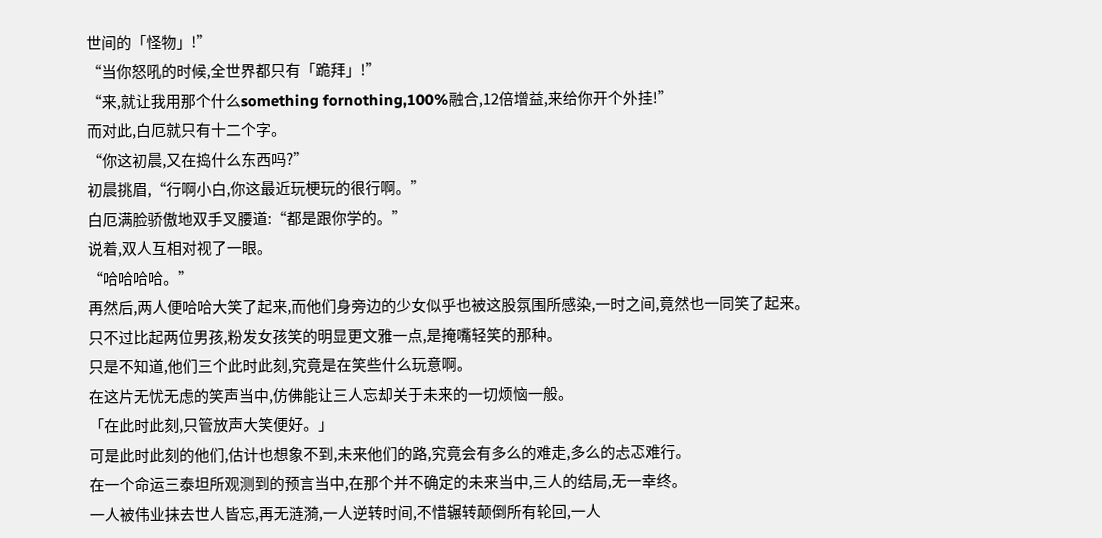世间的「怪物」!”
“当你怒吼的时候,全世界都只有「跪拜」!”
“来,就让我用那个什么something fornothing,100%融合,12倍增益,来给你开个外挂!”
而对此,白厄就只有十二个字。
“你这初晨,又在捣什么东西吗?”
初晨挑眉,“行啊小白,你这最近玩梗玩的很行啊。”
白厄满脸骄傲地双手叉腰道:“都是跟你学的。”
说着,双人互相对视了一眼。
“哈哈哈哈。”
再然后,两人便哈哈大笑了起来,而他们身旁边的少女似乎也被这股氛围所感染,一时之间,竟然也一同笑了起来。
只不过比起两位男孩,粉发女孩笑的明显更文雅一点,是掩嘴轻笑的那种。
只是不知道,他们三个此时此刻,究竟是在笑些什么玩意啊。
在这片无忧无虑的笑声当中,仿佛能让三人忘却关于未来的一切烦恼一般。
「在此时此刻,只管放声大笑便好。」
可是此时此刻的他们,估计也想象不到,未来他们的路,究竟会有多么的难走,多么的忐忑难行。
在一个命运三泰坦所观测到的预言当中,在那个并不确定的未来当中,三人的结局,无一幸终。
一人被伟业抹去世人皆忘,再无涟漪,一人逆转时间,不惜辗转颠倒所有轮回,一人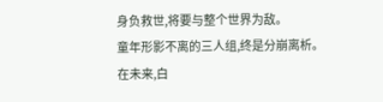身负救世,将要与整个世界为敌。
童年形影不离的三人组,终是分崩离析。
在未来,白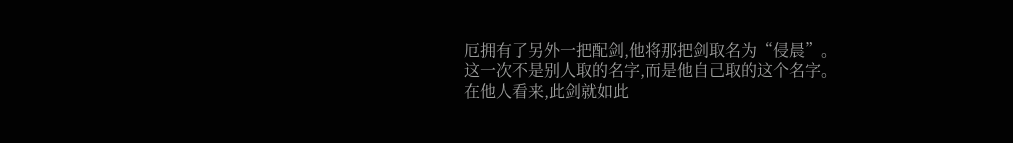厄拥有了另外一把配剑,他将那把剑取名为“侵晨”。
这一次不是别人取的名字,而是他自己取的这个名字。
在他人看来,此剑就如此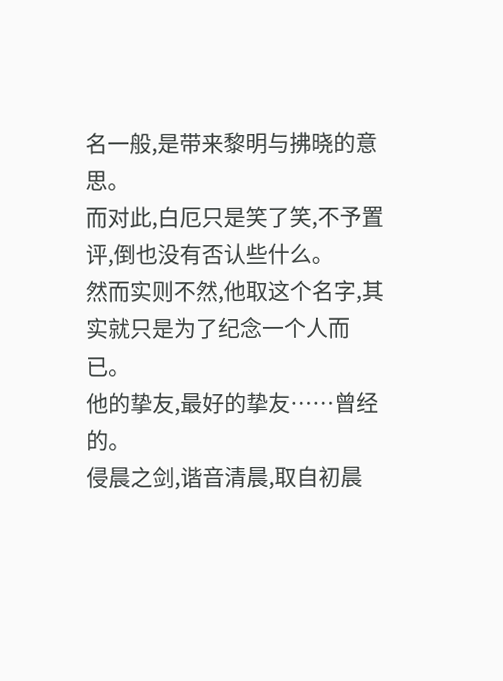名一般,是带来黎明与拂晓的意思。
而对此,白厄只是笑了笑,不予置评,倒也没有否认些什么。
然而实则不然,他取这个名字,其实就只是为了纪念一个人而已。
他的挚友,最好的挚友……曾经的。
侵晨之剑,谐音清晨,取自初晨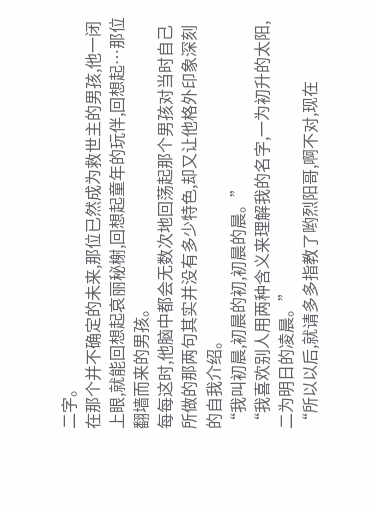二字。
在那个并不确定的未来,那位已然成为救世主的男孩,他一闭上眼,就能回想起哀丽秘榭,回想起童年的玩伴,回想起…那位翻墙而来的男孩。
每每这时,他脑中都会无数次地回荡起那个男孩对当时自己所做的那两句其实并没有多少特色,却又让他格外印象深刻的自我介绍。
“我叫初晨,初晨的初,初晨的晨。”
“我喜欢别人用两种含义来理解我的名字,一为初升的太阳,二为明日的凌晨。”
“所以以后,就请多多指教了哟烈阳哥,啊不对,现在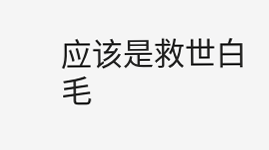应该是救世白毛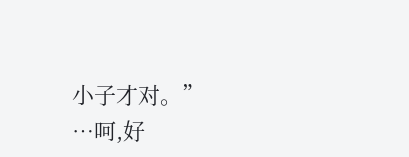小子才对。”
…呵,好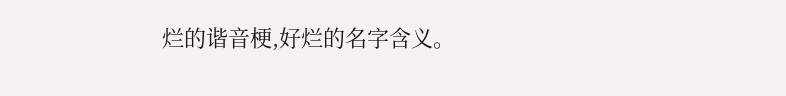烂的谐音梗,好烂的名字含义。